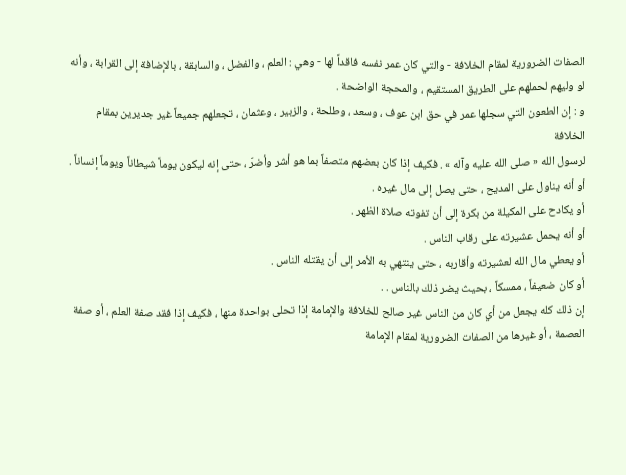الصفات الضرورية لمقام الخلافة - والتي كان عمر نفسه فاقداً لها - وهي : العلم ، والفضل ، والسابقة ، بالإضافة إلى القرابة ، وأنه لو وليهم لحملهم على الطريق المستقيم ، والمحجة الواضحة .
و : إن الطعون التي سجلها عمر في حق ابن عوف ، وسعد ، وطلحة ، والزبير ، وعثمان ، تجعلهم جميعاً غير جديرين بمقام الخلافة
لرسول الله « صلى الله عليه وآله » . فكيف إذا كان بعضهم متصفاً بما هو أشر وأضرّ ، حتى إنه ليكون يوماً شيطاناً ويوماً إنساناً .
أو أنه يناول على المديح ، حتى يصل إلى مال غيره .
أو يكادح على المكيلة من بكرة إلى أن تفوته صلاة الظهر .
أو أنه يحمل عشيرته على رقاب الناس .
أو يعطي مال الله لعشيرته وأقاربه ، حتى ينتهي به الأمر إلى أن يقتله الناس .
أو كان ضعيفاً ، ممسكاً ، بحيث يضر ذلك بالناس . .
إن ذلك كله يجعل من أي كان من الناس غير صالح للخلافة والإمامة إذا تحلى بواحدة منها ، فكيف إذا فقد صفة العلم ، أو صفة العصمة ، أو غيرها من الصفات الضرورية لمقام الإمامة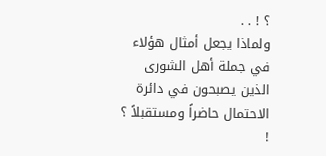؟ ! . .
ولماذا يجعل أمثال هؤلاء في جملة أهل الشورى الذين يصبحون في دائرة الاحتمال حاضراً ومستقبلاً ؟ !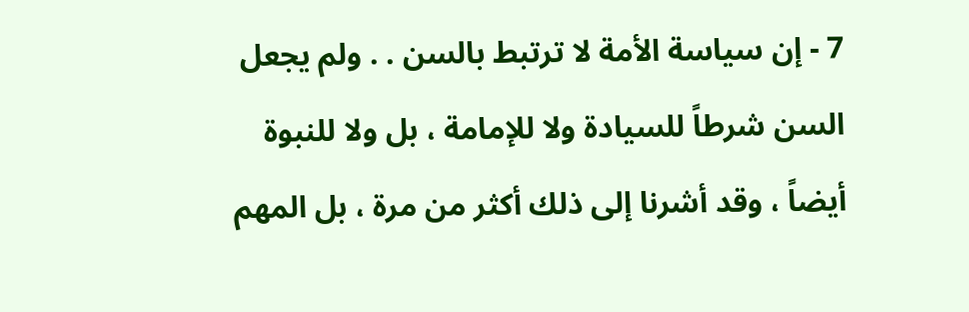7 - إن سياسة الأمة لا ترتبط بالسن . . ولم يجعل السن شرطاً للسيادة ولا للإمامة ، بل ولا للنبوة أيضاً ، وقد أشرنا إلى ذلك أكثر من مرة ، بل المهم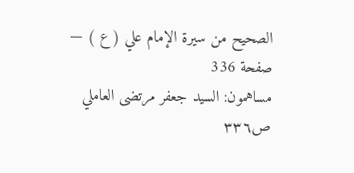الصحيح من سيرة الإمام علي ( ع ) — صفحة 336
مساهمون: السيد جعفر مرتضى العاملي
ص٣٣٦